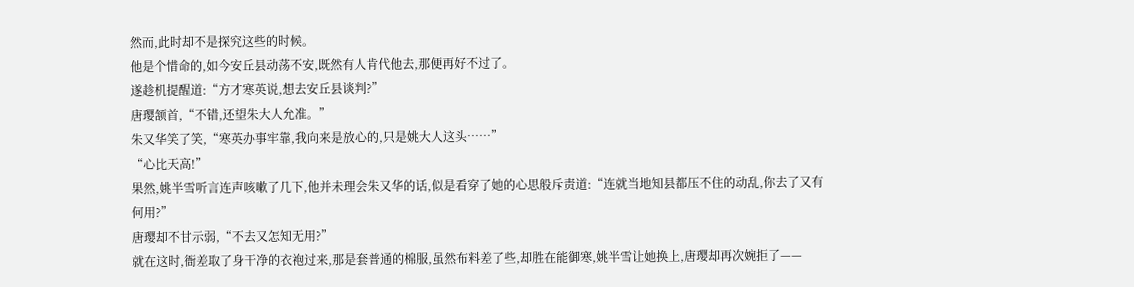然而,此时却不是探究这些的时候。
他是个惜命的,如今安丘县动荡不安,既然有人肯代他去,那便再好不过了。
遂趁机提醒道:“方才寒英说,想去安丘县谈判?”
唐璎颔首,“不错,还望朱大人允准。”
朱又华笑了笑,“寒英办事牢靠,我向来是放心的,只是姚大人这头……”
“心比天高!”
果然,姚半雪听言连声咳嗽了几下,他并未理会朱又华的话,似是看穿了她的心思般斥责道:“连就当地知县都压不住的动乱,你去了又有何用?”
唐璎却不甘示弱,“不去又怎知无用?”
就在这时,衙差取了身干净的衣袍过来,那是套普通的棉服,虽然布料差了些,却胜在能御寒,姚半雪让她换上,唐璎却再次婉拒了——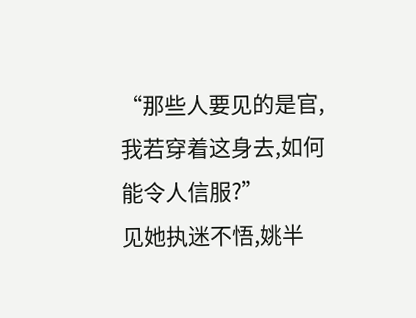“那些人要见的是官,我若穿着这身去,如何能令人信服?”
见她执迷不悟,姚半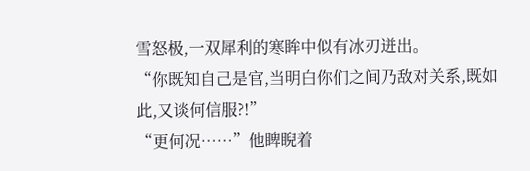雪怒极,一双犀利的寒眸中似有冰刃迸出。
“你既知自己是官,当明白你们之间乃敌对关系,既如此,又谈何信服?!”
“更何况……”他睥睨着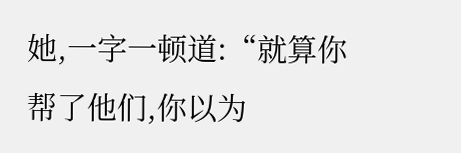她,一字一顿道:“就算你帮了他们,你以为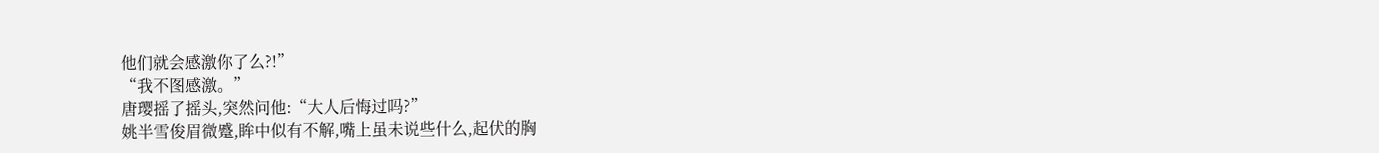他们就会感激你了么?!”
“我不图感激。”
唐璎摇了摇头,突然问他:“大人后悔过吗?”
姚半雪俊眉微蹙,眸中似有不解,嘴上虽未说些什么,起伏的胸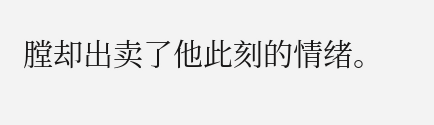膛却出卖了他此刻的情绪。